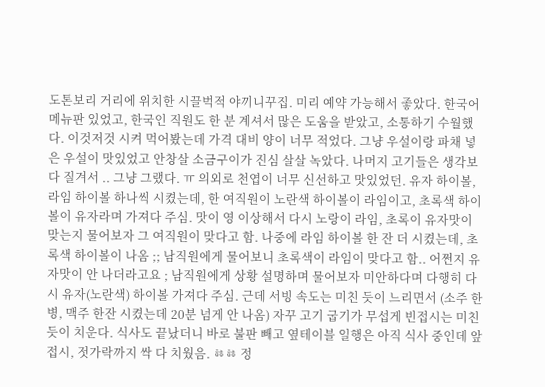도톤보리 거리에 위치한 시끌벅적 야끼니꾸집. 미리 예약 가능해서 좋았다. 한국어 메뉴판 있었고, 한국인 직원도 한 분 계셔서 많은 도움을 받았고, 소통하기 수월했다. 이것저것 시켜 먹어봤는데 가격 대비 양이 너무 적었다. 그냥 우설이랑 파채 넣은 우설이 맛있었고 안창살 소금구이가 진심 살살 녹았다. 나머지 고기들은 생각보다 질겨서 .. 그냥 그랬다. ㅠ 의외로 천엽이 너무 신선하고 맛있었던. 유자 하이볼, 라임 하이볼 하나씩 시켰는데, 한 여직원이 노란색 하이볼이 라임이고, 초록색 하이볼이 유자라며 가져다 주심. 맛이 영 이상해서 다시 노랑이 라임, 초록이 유자맛이 맞는지 물어보자 그 여직원이 맞다고 함. 나중에 라임 하이볼 한 잔 더 시켰는데, 초록색 하이볼이 나옴 ;; 남직원에게 물어보니 초록색이 라임이 맞다고 함.. 어쩐지 유자맛이 안 나더라고요 ; 남직원에게 상황 설명하며 물어보자 미안하다며 다행히 다시 유자(노란색) 하이볼 가져다 주심. 근데 서빙 속도는 미친 듯이 느리면서 (소주 한 병, 맥주 한잔 시켰는데 20분 넘게 안 나옴) 자꾸 고기 굽기가 무섭게 빈접시는 미친 듯이 치운다. 식사도 끝났더니 바로 불판 빼고 옆테이블 일행은 아직 식사 중인데 앞접시, 젓가락까지 싹 다 치웠음. ㆅㆅ 정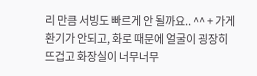리 만큼 서빙도 빠르게 안 될까요.. ^^ + 가게 환기가 안되고, 화로 때문에 얼굴이 굉장히 뜨겁고 화장실이 너무너무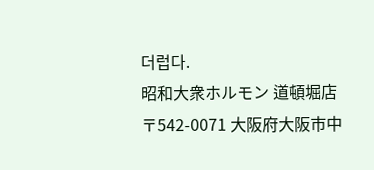더럽다.
昭和大衆ホルモン 道頓堀店
〒542-0071 大阪府大阪市中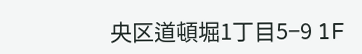央区道頓堀1丁目5−9 1F